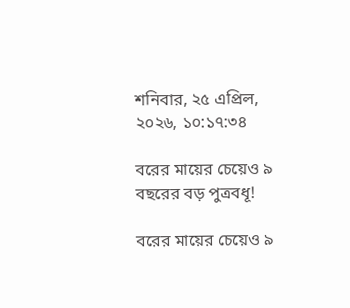শনিবার, ২৫ এপ্রিল, ২০২৬, ১০:১৭:৩৪

বরের মায়ের চেয়েও ৯ বছরের বড় পুত্রবধূ!

বরের মায়ের চেয়েও ৯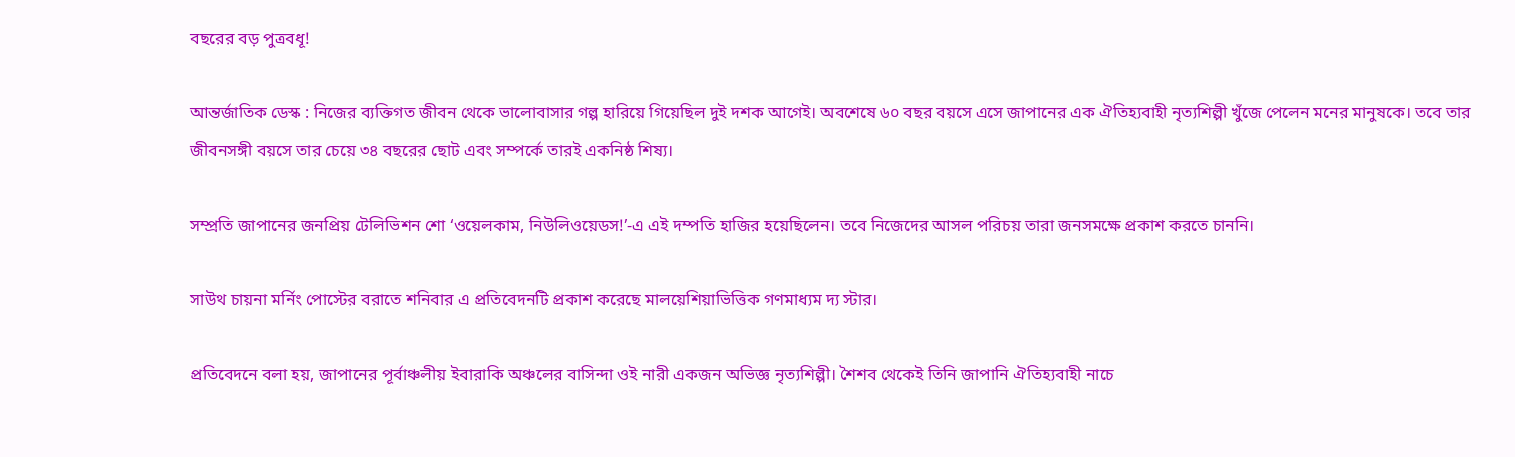বছরের বড় পুত্রবধূ!

আন্তর্জাতিক ডেস্ক : নিজের ব্যক্তিগত জীবন থেকে ভালোবাসার গল্প হারিয়ে গিয়েছিল দুই দশক আগেই। অবশেষে ৬০ বছর বয়সে এসে জাপানের এক ঐতিহ্যবাহী নৃত্যশিল্পী খুঁজে পেলেন মনের মানুষকে। তবে তার জীবনসঙ্গী বয়সে তার চেয়ে ৩৪ বছরের ছোট এবং সম্পর্কে তারই একনিষ্ঠ শিষ্য।

সম্প্রতি জাপানের জনপ্রিয় টেলিভিশন শো ‘ওয়েলকাম, নিউলিওয়েডস!’-এ এই দম্পতি হাজির হয়েছিলেন। তবে নিজেদের আসল পরিচয় তারা জনসমক্ষে প্রকাশ করতে চাননি।

সাউথ চায়না মর্নিং পোস্টের বরাতে শনিবার এ প্রতিবেদনটি প্রকাশ করেছে মালয়েশিয়াভিত্তিক গণমাধ্যম দ্য স্টার।

প্রতিবেদনে বলা হয়, জাপানের পূর্বাঞ্চলীয় ইবারাকি অঞ্চলের বাসিন্দা ওই নারী একজন অভিজ্ঞ নৃত্যশিল্পী। শৈশব থেকেই তিনি জাপানি ঐতিহ্যবাহী নাচে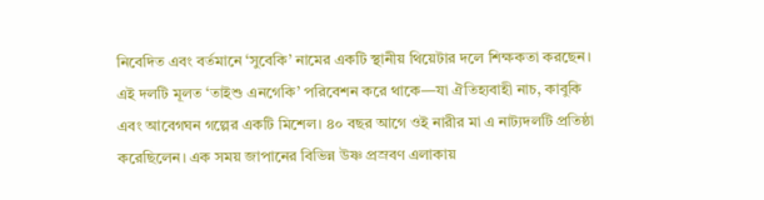নিবেদিত এবং বর্তমানে ‘সুবেকি’ নামের একটি স্থানীয় থিয়েটার দলে শিক্ষকতা করছেন। এই দলটি মূলত ‘তাইশু এনগেকি’ পরিবেশন করে থাকে—যা ঐতিহ্যবাহী নাচ, কাবুকি এবং আবেগঘন গল্পের একটি মিশেল। ৪০ বছর আগে ওই নারীর মা এ নাট্যদলটি প্রতিষ্ঠা করেছিলেন। এক সময় জাপানের বিভিন্ন উষ্ণ প্রস্রবণ এলাকায়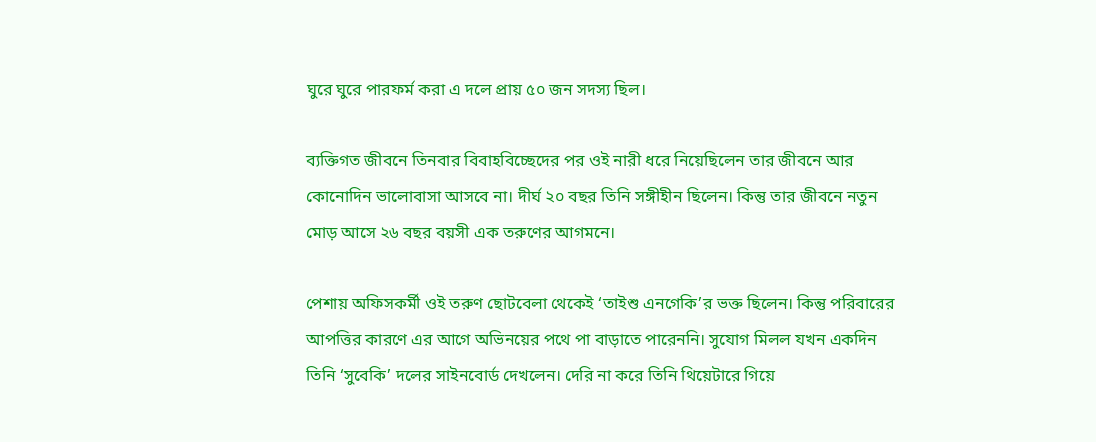ঘুরে ঘুরে পারফর্ম করা এ দলে প্রায় ৫০ জন সদস্য ছিল।

ব্যক্তিগত জীবনে তিনবার বিবাহবিচ্ছেদের পর ওই নারী ধরে নিয়েছিলেন তার জীবনে আর কোনোদিন ভালোবাসা আসবে না। দীর্ঘ ২০ বছর তিনি সঙ্গীহীন ছিলেন। কিন্তু তার জীবনে নতুন মোড় আসে ২৬ বছর বয়সী এক তরুণের আগমনে।

পেশায় অফিসকর্মী ওই তরুণ ছোটবেলা থেকেই ‘তাইশু এনগেকি’র ভক্ত ছিলেন। কিন্তু পরিবারের আপত্তির কারণে এর আগে অভিনয়ের পথে পা বাড়াতে পারেননি। সুযোগ মিলল যখন একদিন তিনি ‘সুবেকি’ দলের সাইনবোর্ড দেখলেন। দেরি না করে তিনি থিয়েটারে গিয়ে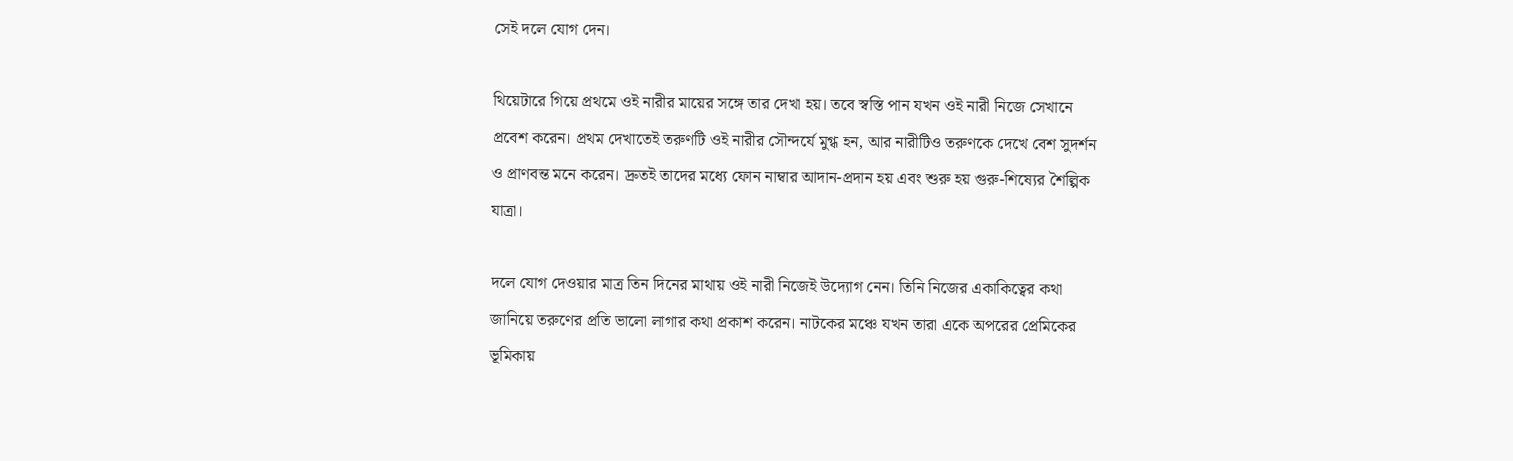সেই দলে যোগ দেন।

থিয়েটারে গিয়ে প্রথমে ওই নারীর মায়ের সঙ্গে তার দেখা হয়। তবে স্বস্তি পান যখন ওই নারী নিজে সেখানে প্রবেশ করেন। প্রথম দেখাতেই তরুণটি ওই নারীর সৌন্দর্যে মুগ্ধ হন, আর নারীটিও তরুণকে দেখে বেশ সুদর্শন ও প্রাণবন্ত মনে করেন। দ্রুতই তাদের মধ্যে ফোন নাম্বার আদান-প্রদান হয় এবং শুরু হয় গুরু-শিষ্যের শৈল্পিক যাত্রা।

দলে যোগ দেওয়ার মাত্র তিন দিনের মাথায় ওই নারী নিজেই উদ্যোগ নেন। তিনি নিজের একাকিত্বের কথা জানিয়ে তরুণের প্রতি ভালো লাগার কথা প্রকাশ করেন। নাটকের মঞ্চে যখন তারা একে অপরের প্রেমিকের ভূমিকায়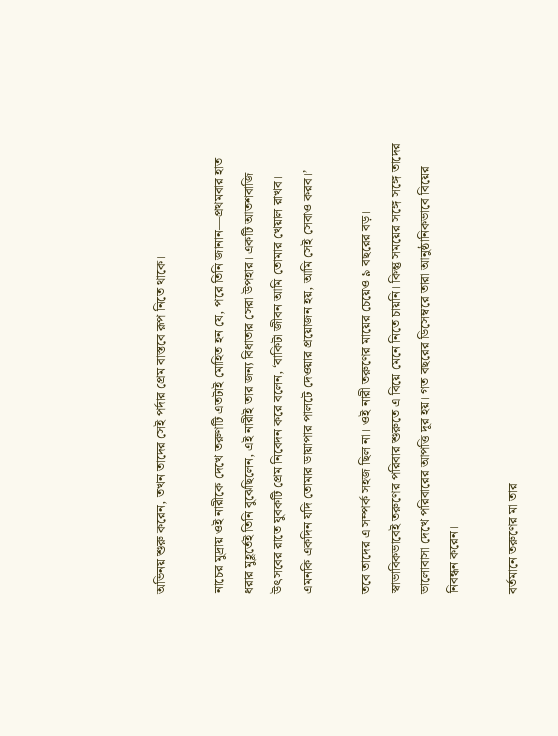অভিনয় শুরু করেন, তখন তাদের সেই পর্দার প্রেম বাস্তবে রূপ নিতে থাকে।

নাচের মুদ্রায় ওই নারীকে দেখে তরুণটি এতটাই মোহিত হন যে, পরে তিনি জানান—প্রথমবার হাত ধরার মুহূর্তেই তিনি বুঝেছিলেন, এই নারীই তার জন্য বিধাতার সেরা উপহার। একটি আতশবাজি উৎসবের রাতে যুবকটি প্রেম নিবেদন করে বলেন, ‘বাকিটা জীবন আমি তোমার খেয়াল রাখব। এমনকি একদিন যদি তোমার ডায়াপার পালটে দেওয়ার প্রয়োজন হয়, আমি সেই সেবাও করব।’

তবে তাদের এ সম্পর্ক সহজ ছিল না। ওই নারী তরুণের মায়ের চেয়েও ৯ বছরের বড়। স্বাভাবিকভাবেই তরুণের পরিবার শুরুতে এ বিয়ে মেনে নিতে চায়নি। কিন্তু সময়ের সঙ্গে সঙ্গে তাদের ভালোবাসা দেখে পরিবারের আপত্তি দূর হয়। গত বছরের ডিসেম্বরে তারা আনুষ্ঠানিকভাবে বিয়ের নিবন্ধন করেন।

বর্তমানে তরুণের মা তার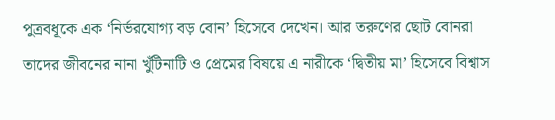পুত্রবধূকে এক ‘নির্ভরযোগ্য বড় বোন’ হিসেবে দেখেন। আর তরুণের ছোট বোনরা তাদের জীবনের নানা খুঁটিনাটি ও প্রেমের বিষয়ে এ নারীকে ‘দ্বিতীয় মা’ হিসেবে বিশ্বাস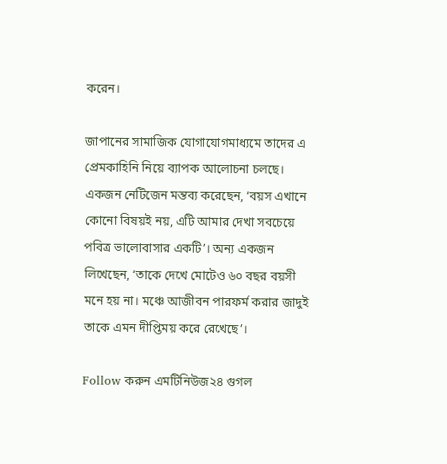করেন।

জাপানের সামাজিক যোগাযোগমাধ্যমে তাদের এ প্রেমকাহিনি নিয়ে ব্যাপক আলোচনা চলছে। একজন নেটিজেন মন্তব্য করেছেন, ‘বয়স এখানে কোনো বিষয়ই নয়, এটি আমার দেখা সবচেয়ে পবিত্র ভালোবাসার একটি’। অন্য একজন লিখেছেন, ‘তাকে দেখে মোটেও ৬০ বছর বয়সী মনে হয় না। মঞ্চে আজীবন পারফর্ম করার জাদুই তাকে এমন দীপ্তিময় করে রেখেছে’।

Follow করুন এমটিনিউজ২৪ গুগল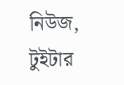নিউজ, টুইটার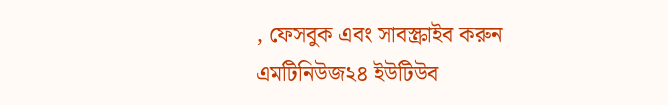, ফেসবুক এবং সাবস্ক্রাইব করুন এমটিনিউজ২৪ ইউটিউব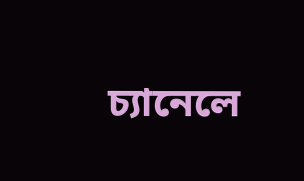চ্যানেলে